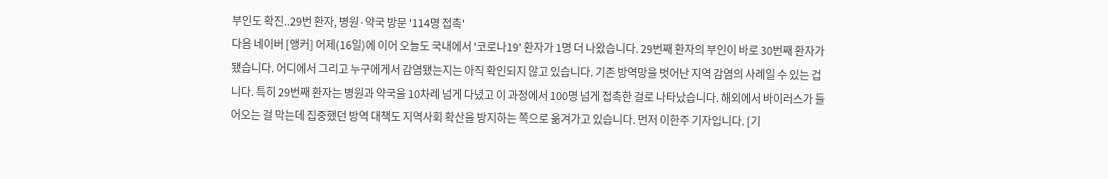부인도 확진..29번 환자, 병원·약국 방문 '114명 접촉'
다음 네이버 [앵커] 어제(16일)에 이어 오늘도 국내에서 '코로나19' 환자가 1명 더 나왔습니다. 29번째 환자의 부인이 바로 30번째 환자가 됐습니다. 어디에서 그리고 누구에게서 감염됐는지는 아직 확인되지 않고 있습니다. 기존 방역망을 벗어난 지역 감염의 사례일 수 있는 겁니다. 특히 29번째 환자는 병원과 약국을 10차례 넘게 다녔고 이 과정에서 100명 넘게 접촉한 걸로 나타났습니다. 해외에서 바이러스가 들어오는 걸 막는데 집중했던 방역 대책도 지역사회 확산을 방지하는 쪽으로 옮겨가고 있습니다. 먼저 이한주 기자입니다. [기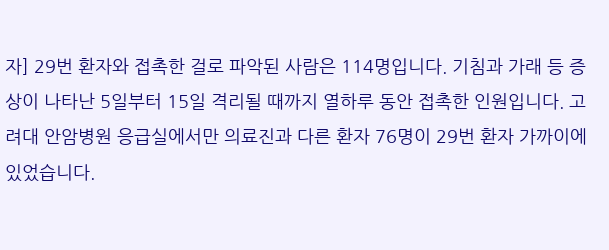자] 29번 환자와 접촉한 걸로 파악된 사람은 114명입니다. 기침과 가래 등 증상이 나타난 5일부터 15일 격리될 때까지 열하루 동안 접촉한 인원입니다. 고려대 안암병원 응급실에서만 의료진과 다른 환자 76명이 29번 환자 가까이에 있었습니다.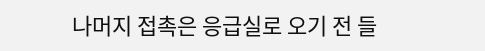나머지 접촉은 응급실로 오기 전 들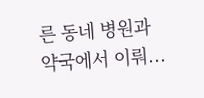른 동네 병원과 약국에서 이뤄...